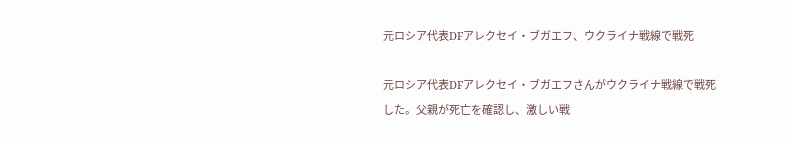元ロシア代表DFアレクセイ・ブガエフ、ウクライナ戦線で戦死

元ロシア代表DFアレクセイ・ブガエフさんがウクライナ戦線で戦死した。父親が死亡を確認し、激しい戦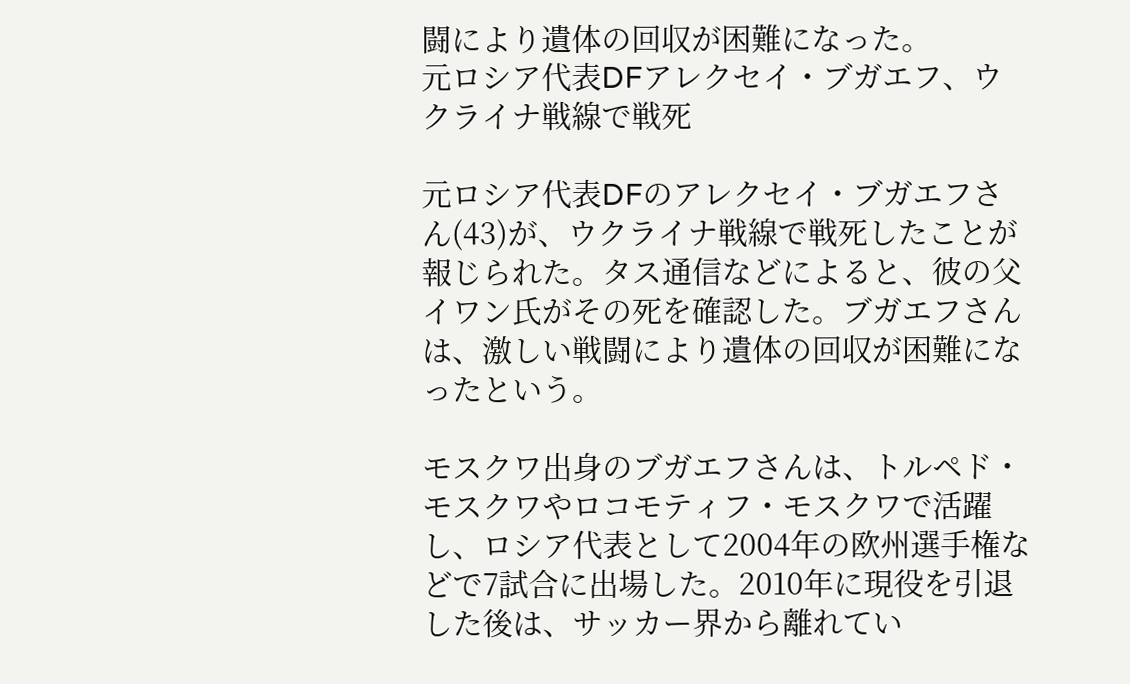闘により遺体の回収が困難になった。
元ロシア代表DFアレクセイ・ブガエフ、ウクライナ戦線で戦死

元ロシア代表DFのアレクセイ・ブガエフさん(43)が、ウクライナ戦線で戦死したことが報じられた。タス通信などによると、彼の父イワン氏がその死を確認した。ブガエフさんは、激しい戦闘により遺体の回収が困難になったという。

モスクワ出身のブガエフさんは、トルペド・モスクワやロコモティフ・モスクワで活躍し、ロシア代表として2004年の欧州選手権などで7試合に出場した。2010年に現役を引退した後は、サッカー界から離れてい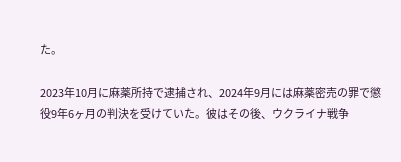た。

2023年10月に麻薬所持で逮捕され、2024年9月には麻薬密売の罪で懲役9年6ヶ月の判決を受けていた。彼はその後、ウクライナ戦争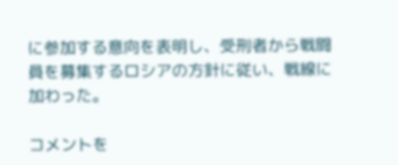に参加する意向を表明し、受刑者から戦闘員を募集するロシアの方針に従い、戦線に加わった。

コメントを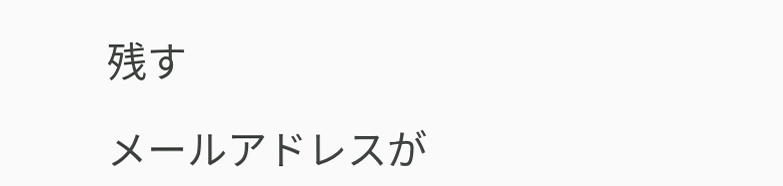残す

メールアドレスが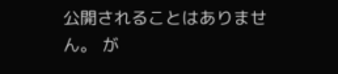公開されることはありません。 が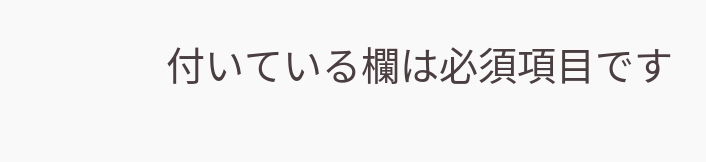付いている欄は必須項目です